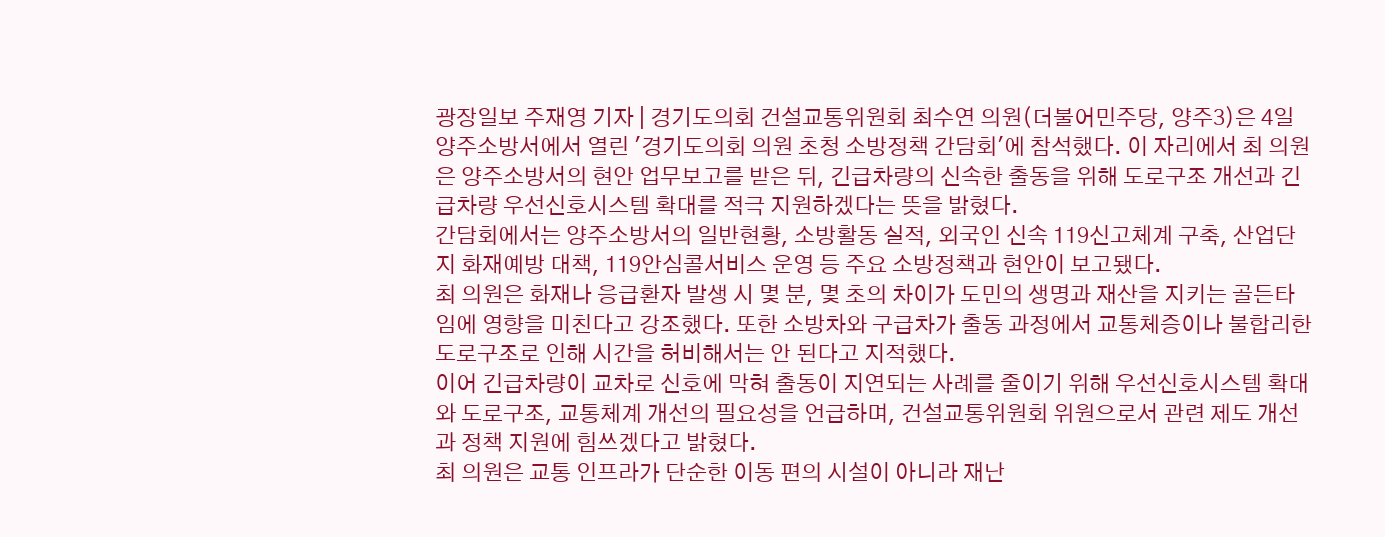광장일보 주재영 기자 | 경기도의회 건설교통위원회 최수연 의원(더불어민주당, 양주3)은 4일 양주소방서에서 열린 '경기도의회 의원 초청 소방정책 간담회'에 참석했다. 이 자리에서 최 의원은 양주소방서의 현안 업무보고를 받은 뒤, 긴급차량의 신속한 출동을 위해 도로구조 개선과 긴급차량 우선신호시스템 확대를 적극 지원하겠다는 뜻을 밝혔다.
간담회에서는 양주소방서의 일반현황, 소방활동 실적, 외국인 신속 119신고체계 구축, 산업단지 화재예방 대책, 119안심콜서비스 운영 등 주요 소방정책과 현안이 보고됐다.
최 의원은 화재나 응급환자 발생 시 몇 분, 몇 초의 차이가 도민의 생명과 재산을 지키는 골든타임에 영향을 미친다고 강조했다. 또한 소방차와 구급차가 출동 과정에서 교통체증이나 불합리한 도로구조로 인해 시간을 허비해서는 안 된다고 지적했다.
이어 긴급차량이 교차로 신호에 막혀 출동이 지연되는 사례를 줄이기 위해 우선신호시스템 확대와 도로구조, 교통체계 개선의 필요성을 언급하며, 건설교통위원회 위원으로서 관련 제도 개선과 정책 지원에 힘쓰겠다고 밝혔다.
최 의원은 교통 인프라가 단순한 이동 편의 시설이 아니라 재난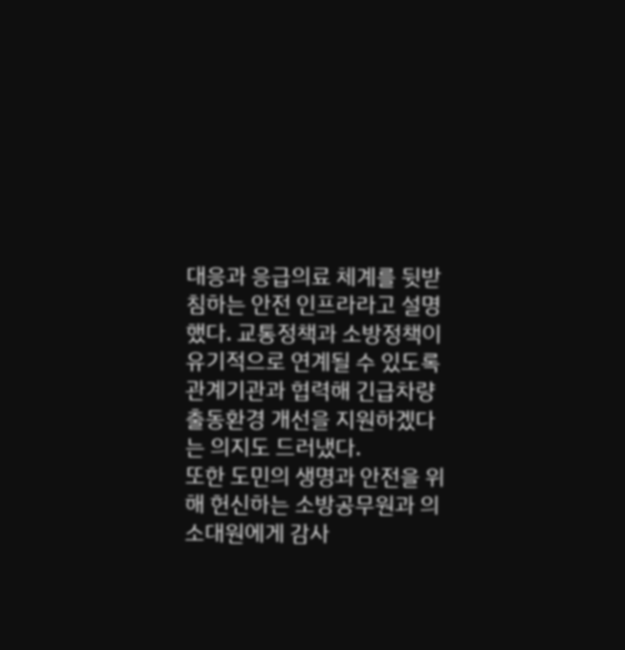대응과 응급의료 체계를 뒷받침하는 안전 인프라라고 설명했다. 교통정책과 소방정책이 유기적으로 연계될 수 있도록 관계기관과 협력해 긴급차량 출동환경 개선을 지원하겠다는 의지도 드러냈다.
또한 도민의 생명과 안전을 위해 헌신하는 소방공무원과 의소대원에게 감사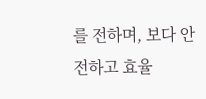를 전하며, 보다 안전하고 효율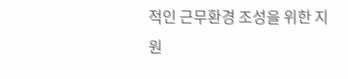적인 근무환경 조성을 위한 지원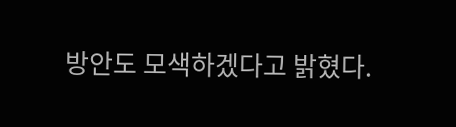방안도 모색하겠다고 밝혔다.